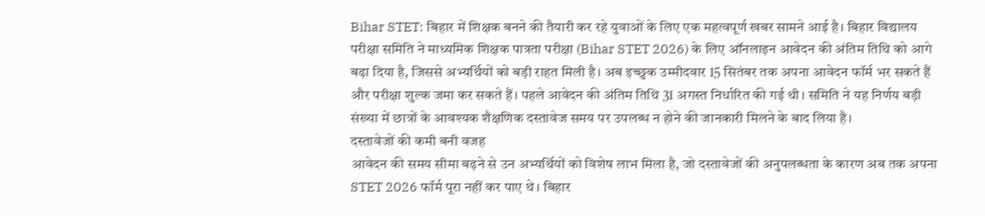Bihar STET: बिहार में शिक्षक बनने की तैयारी कर रहे युवाओं के लिए एक महत्वपूर्ण खबर सामने आई है। बिहार विद्यालय परीक्षा समिति ने माध्यमिक शिक्षक पात्रता परीक्षा (Bihar STET 2026) के लिए ऑनलाइन आवेदन की अंतिम तिथि को आगे बढ़ा दिया है, जिससे अभ्यर्थियों को बड़ी राहत मिली है। अब इच्छुक उम्मीदवार 15 सितंबर तक अपना आवेदन फॉर्म भर सकते हैं और परीक्षा शुल्क जमा कर सकते हैं। पहले आवेदन की अंतिम तिथि 31 अगस्त निर्धारित की गई थी। समिति ने यह निर्णय बड़ी संख्या में छात्रों के आवश्यक शैक्षणिक दस्तावेज समय पर उपलब्ध न होने की जानकारी मिलने के बाद लिया है।
दस्तावेजों की कमी बनी वजह
आवेदन की समय सीमा बढ़ने से उन अभ्यर्थियों को विशेष लाभ मिला है, जो दस्तावेजों की अनुपलब्धता के कारण अब तक अपना STET 2026 फॉर्म पूरा नहीं कर पाए थे। बिहार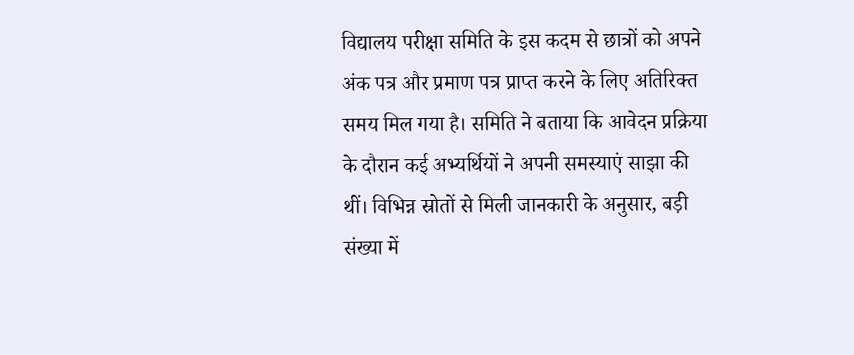विद्यालय परीक्षा समिति के इस कदम से छात्रों को अपने अंक पत्र और प्रमाण पत्र प्राप्त करने के लिए अतिरिक्त समय मिल गया है। समिति ने बताया कि आवेदन प्रक्रिया के दौरान कई अभ्यर्थियों ने अपनी समस्याएं साझा की थीं। विभिन्न स्रोतों से मिली जानकारी के अनुसार, बड़ी संख्या में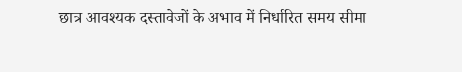छात्र आवश्यक दस्तावेजों के अभाव में निर्धारित समय सीमा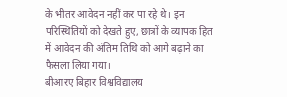के भीतर आवेदन नहीं कर पा रहे थे। इन परिस्थितियों को देखते हुए, छात्रों के व्यापक हित में आवेदन की अंतिम तिथि को आगे बढ़ाने का फैसला लिया गया।
बीआरए बिहार विश्वविद्यालय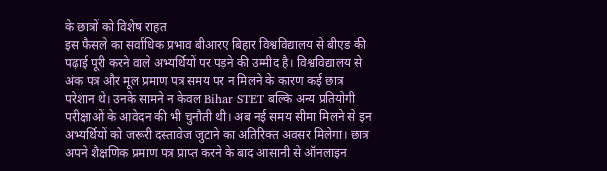के छात्रों को विशेष राहत
इस फैसले का सर्वाधिक प्रभाव बीआरए बिहार विश्वविद्यालय से बीएड की पढ़ाई पूरी करने वाले अभ्यर्थियों पर पड़ने की उम्मीद है। विश्वविद्यालय से अंक पत्र और मूल प्रमाण पत्र समय पर न मिलने के कारण कई छात्र परेशान थे। उनके सामने न केवल Bihar STET बल्कि अन्य प्रतियोगी परीक्षाओं के आवेदन की भी चुनौती थी। अब नई समय सीमा मिलने से इन अभ्यर्थियों को जरूरी दस्तावेज जुटाने का अतिरिक्त अवसर मिलेगा। छात्र अपने शैक्षणिक प्रमाण पत्र प्राप्त करने के बाद आसानी से ऑनलाइन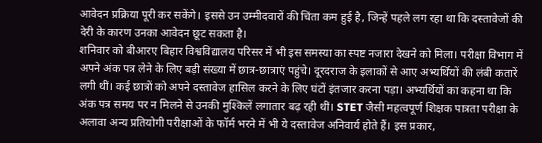आवेदन प्रक्रिया पूरी कर सकेंगे। इससे उन उम्मीदवारों की चिंता कम हुई है, जिन्हें पहले लग रहा था कि दस्तावेजों की देरी के कारण उनका आवेदन छूट सकता है।
शनिवार को बीआरए बिहार विश्वविद्यालय परिसर में भी इस समस्या का स्पष्ट नजारा देखने को मिला। परीक्षा विभाग में अपने अंक पत्र लेने के लिए बड़ी संख्या में छात्र-छात्राएं पहुंचे। दूरदराज के इलाकों से आए अभ्यर्थियों की लंबी कतारें लगी थीं। कई छात्रों को अपने दस्तावेज हासिल करने के लिए घंटों इंतजार करना पड़ा। अभ्यर्थियों का कहना था कि अंक पत्र समय पर न मिलने से उनकी मुश्किलें लगातार बढ़ रही थीं। STET जैसी महत्वपूर्ण शिक्षक पात्रता परीक्षा के अलावा अन्य प्रतियोगी परीक्षाओं के फॉर्म भरने में भी ये दस्तावेज अनिवार्य होते हैं। इस प्रकार,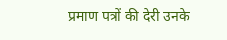प्रमाण पत्रों की देरी उनके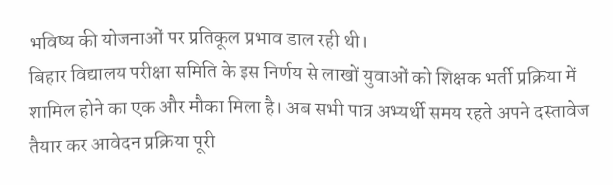भविष्य की योजनाओं पर प्रतिकूल प्रभाव डाल रही थी।
बिहार विद्यालय परीक्षा समिति के इस निर्णय से लाखों युवाओं को शिक्षक भर्ती प्रक्रिया में शामिल होने का एक और मौका मिला है। अब सभी पात्र अभ्यर्थी समय रहते अपने दस्तावेज तैयार कर आवेदन प्रक्रिया पूरी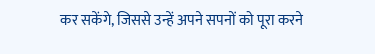कर सकेंगे, जिससे उन्हें अपने सपनों को पूरा करने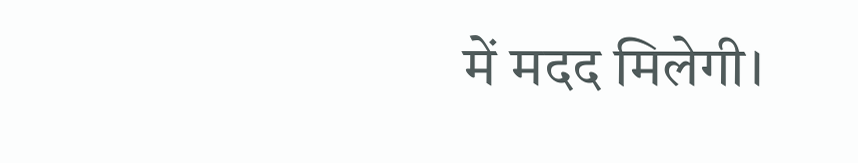में मदद मिलेगी।